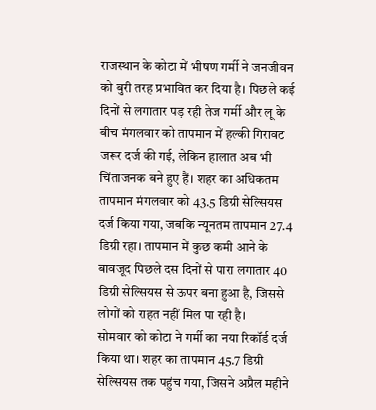राजस्थान के कोटा में भीषण गर्मी ने जनजीवन को बुरी तरह प्रभावित कर दिया है। पिछले कई दिनों से लगातार पड़ रही तेज गर्मी और लू के बीच मंगलवार को तापमान में हल्की गिरावट जरूर दर्ज की गई, लेकिन हालात अब भी चिंताजनक बने हुए हैं। शहर का अधिकतम तापमान मंगलवार को 43.5 डिग्री सेल्सियस दर्ज किया गया, जबकि न्यूनतम तापमान 27.4 डिग्री रहा। तापमान में कुछ कमी आने के बावजूद पिछले दस दिनों से पारा लगातार 40 डिग्री सेल्सियस से ऊपर बना हुआ है, जिससे लोगों को राहत नहीं मिल पा रही है।
सोमवार को कोटा ने गर्मी का नया रिकॉर्ड दर्ज किया था। शहर का तापमान 45.7 डिग्री सेल्सियस तक पहुंच गया, जिसने अप्रैल महीने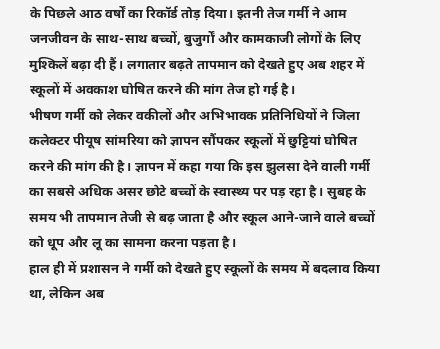के पिछले आठ वर्षों का रिकॉर्ड तोड़ दिया। इतनी तेज गर्मी ने आम जनजीवन के साथ-साथ बच्चों, बुजुर्गों और कामकाजी लोगों के लिए मुश्किलें बढ़ा दी हैं। लगातार बढ़ते तापमान को देखते हुए अब शहर में स्कूलों में अवकाश घोषित करने की मांग तेज हो गई है।
भीषण गर्मी को लेकर वकीलों और अभिभावक प्रतिनिधियों ने जिला कलेक्टर पीयूष सांमरिया को ज्ञापन सौंपकर स्कूलों में छुट्टियां घोषित करने की मांग की है। ज्ञापन में कहा गया कि इस झुलसा देने वाली गर्मी का सबसे अधिक असर छोटे बच्चों के स्वास्थ्य पर पड़ रहा है। सुबह के समय भी तापमान तेजी से बढ़ जाता है और स्कूल आने-जाने वाले बच्चों को धूप और लू का सामना करना पड़ता है।
हाल ही में प्रशासन ने गर्मी को देखते हुए स्कूलों के समय में बदलाव किया था, लेकिन अब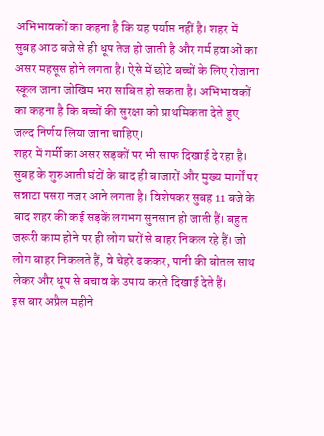अभिभावकों का कहना है कि यह पर्याप्त नहीं है। शहर में सुबह आठ बजे से ही धूप तेज हो जाती है और गर्म हवाओं का असर महसूस होने लगता है। ऐसे में छोटे बच्चों के लिए रोजाना स्कूल जाना जोखिम भरा साबित हो सकता है। अभिभावकों का कहना है कि बच्चों की सुरक्षा को प्राथमिकता देते हुए जल्द निर्णय लिया जाना चाहिए।
शहर में गर्मी का असर सड़कों पर भी साफ दिखाई दे रहा है। सुबह के शुरुआती घंटों के बाद ही बाजारों और मुख्य मार्गों पर सन्नाटा पसरा नजर आने लगता है। विशेषकर सुबह 11 बजे के बाद शहर की कई सड़कें लगभग सुनसान हो जाती हैं। बहुत जरूरी काम होने पर ही लोग घरों से बाहर निकल रहे हैं। जो लोग बाहर निकलते हैं, वे चेहरे ढककर, पानी की बोतल साथ लेकर और धूप से बचाव के उपाय करते दिखाई देते हैं।
इस बार अप्रैल महीने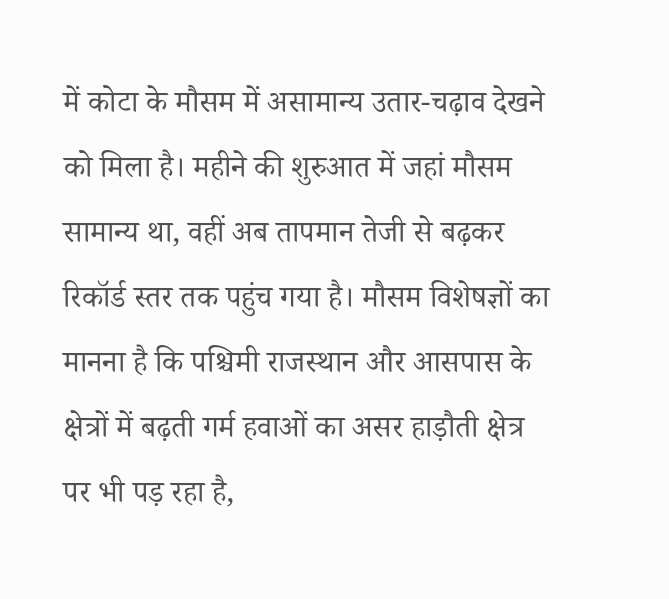में कोटा के मौसम में असामान्य उतार-चढ़ाव देखने को मिला है। महीने की शुरुआत में जहां मौसम सामान्य था, वहीं अब तापमान तेजी से बढ़कर रिकॉर्ड स्तर तक पहुंच गया है। मौसम विशेषज्ञों का मानना है कि पश्चिमी राजस्थान और आसपास के क्षेत्रों में बढ़ती गर्म हवाओं का असर हाड़ौती क्षेत्र पर भी पड़ रहा है,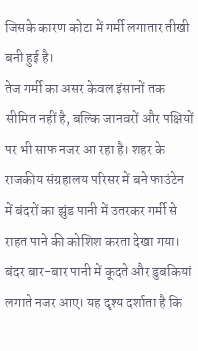जिसके कारण कोटा में गर्मी लगातार तीखी बनी हुई है।
तेज गर्मी का असर केवल इंसानों तक सीमित नहीं है, बल्कि जानवरों और पक्षियों पर भी साफ नजर आ रहा है। शहर के राजकीय संग्रहालय परिसर में बने फाउंटेन में बंदरों का झुंड पानी में उतरकर गर्मी से राहत पाने की कोशिश करता देखा गया। बंदर बार-बार पानी में कूदते और डुबकियां लगाते नजर आए। यह दृश्य दर्शाता है कि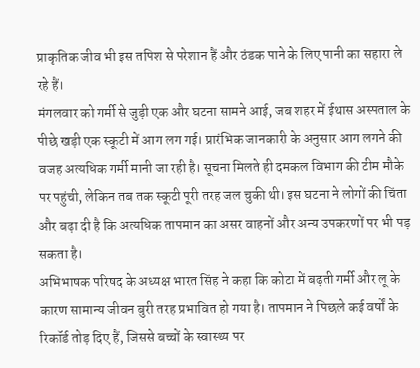प्राकृतिक जीव भी इस तपिश से परेशान हैं और ठंडक पाने के लिए पानी का सहारा ले रहे हैं।
मंगलवार को गर्मी से जुड़ी एक और घटना सामने आई, जब शहर में ईथास अस्पताल के पीछे खड़ी एक स्कूटी में आग लग गई। प्रारंभिक जानकारी के अनुसार आग लगने की वजह अत्यधिक गर्मी मानी जा रही है। सूचना मिलते ही दमकल विभाग की टीम मौके पर पहुंची, लेकिन तब तक स्कूटी पूरी तरह जल चुकी थी। इस घटना ने लोगों की चिंता और बढ़ा दी है कि अत्यधिक तापमान का असर वाहनों और अन्य उपकरणों पर भी पड़ सकता है।
अभिभाषक परिषद के अध्यक्ष भारत सिंह ने कहा कि कोटा में बढ़ती गर्मी और लू के कारण सामान्य जीवन बुरी तरह प्रभावित हो गया है। तापमान ने पिछले कई वर्षों के रिकॉर्ड तोड़ दिए हैं, जिससे बच्चों के स्वास्थ्य पर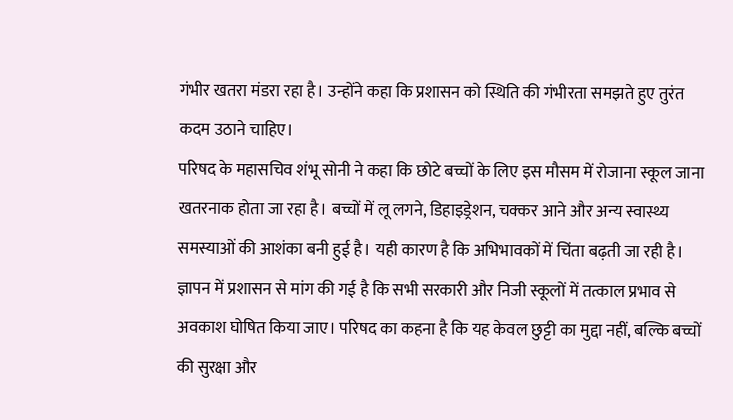गंभीर खतरा मंडरा रहा है। उन्होंने कहा कि प्रशासन को स्थिति की गंभीरता समझते हुए तुरंत कदम उठाने चाहिए।
परिषद के महासचिव शंभू सोनी ने कहा कि छोटे बच्चों के लिए इस मौसम में रोजाना स्कूल जाना खतरनाक होता जा रहा है। बच्चों में लू लगने, डिहाइड्रेशन, चक्कर आने और अन्य स्वास्थ्य समस्याओं की आशंका बनी हुई है। यही कारण है कि अभिभावकों में चिंता बढ़ती जा रही है।
ज्ञापन में प्रशासन से मांग की गई है कि सभी सरकारी और निजी स्कूलों में तत्काल प्रभाव से अवकाश घोषित किया जाए। परिषद का कहना है कि यह केवल छुट्टी का मुद्दा नहीं, बल्कि बच्चों की सुरक्षा और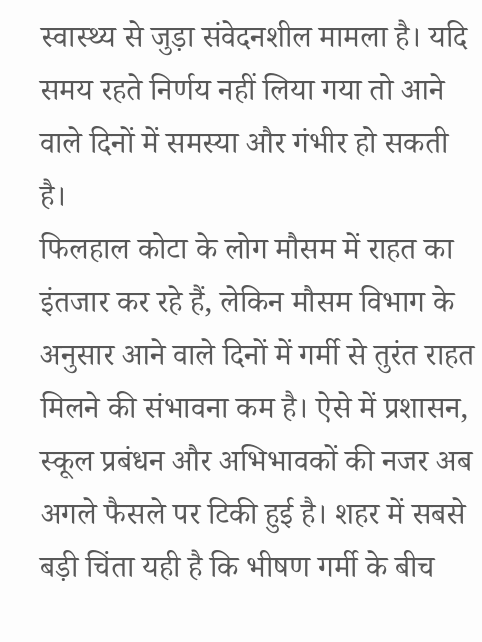स्वास्थ्य से जुड़ा संवेदनशील मामला है। यदि समय रहते निर्णय नहीं लिया गया तो आने वाले दिनों में समस्या और गंभीर हो सकती है।
फिलहाल कोटा के लोग मौसम में राहत का इंतजार कर रहे हैं, लेकिन मौसम विभाग के अनुसार आने वाले दिनों में गर्मी से तुरंत राहत मिलने की संभावना कम है। ऐसे में प्रशासन, स्कूल प्रबंधन और अभिभावकों की नजर अब अगले फैसले पर टिकी हुई है। शहर में सबसे बड़ी चिंता यही है कि भीषण गर्मी के बीच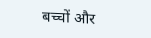बच्चों और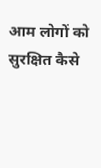आम लोगों को सुरक्षित कैसे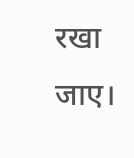रखा जाए।